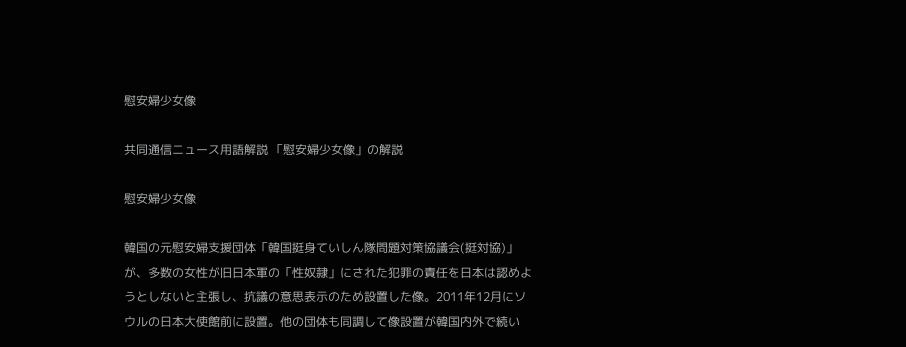慰安婦少女像

共同通信ニュース用語解説 「慰安婦少女像」の解説

慰安婦少女像

韓国の元慰安婦支援団体「韓国挺身ていしん隊問題対策協議会(挺対協)」が、多数の女性が旧日本軍の「性奴隷」にされた犯罪の責任を日本は認めようとしないと主張し、抗議の意思表示のため設置した像。2011年12月にソウルの日本大使館前に設置。他の団体も同調して像設置が韓国内外で続い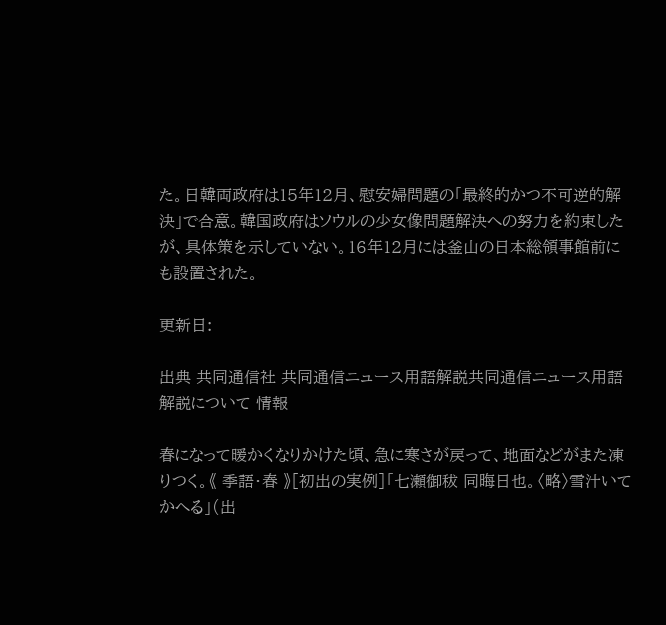た。日韓両政府は15年12月、慰安婦問題の「最終的かつ不可逆的解決」で合意。韓国政府はソウルの少女像問題解決への努力を約束したが、具体策を示していない。16年12月には釜山の日本総領事館前にも設置された。

更新日:

出典 共同通信社 共同通信ニュース用語解説共同通信ニュース用語解説について 情報

春になって暖かくなりかけた頃、急に寒さが戻って、地面などがまた凍りつく。《 季語・春 》[初出の実例]「七瀬御秡 同晦日也。〈略〉雪汁いてかへる」(出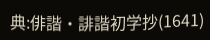典:俳諧・誹諧初学抄(1641)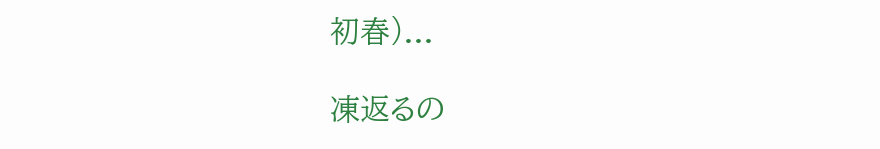初春)...

凍返るの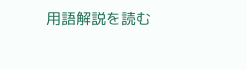用語解説を読む